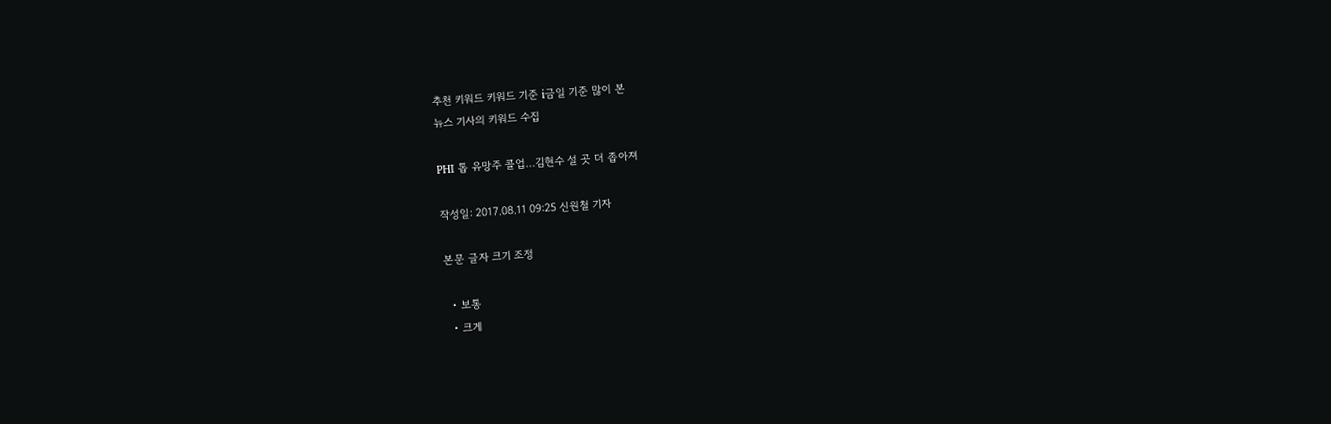추천 키워드 키워드 기준 i금일 기준 많이 본
뉴스 기사의 키워드 수집

PHI 톱 유망주 콜업…김현수 설 곳 더 좁아져

작성일: 2017.08.11 09:25 신원철 기자

본문 글자 크기 조정

  • 보통
  • 크게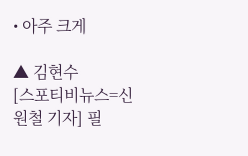• 아주 크게

▲ 김현수
[스포티비뉴스=신원철 기자] 필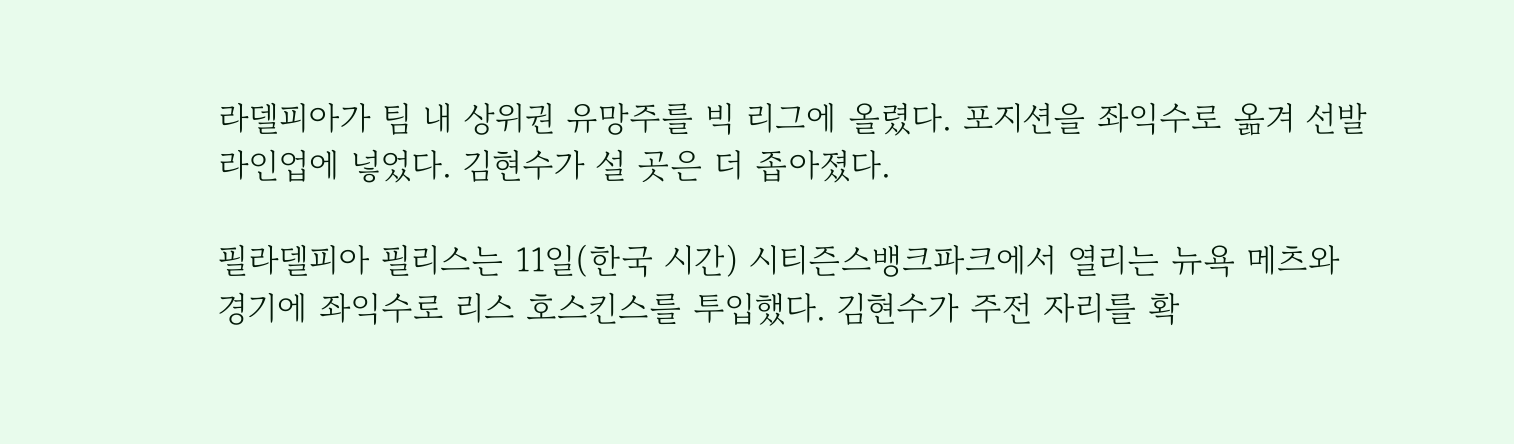라델피아가 팀 내 상위권 유망주를 빅 리그에 올렸다. 포지션을 좌익수로 옮겨 선발 라인업에 넣었다. 김현수가 설 곳은 더 좁아졌다.

필라델피아 필리스는 11일(한국 시간) 시티즌스뱅크파크에서 열리는 뉴욕 메츠와 경기에 좌익수로 리스 호스킨스를 투입했다. 김현수가 주전 자리를 확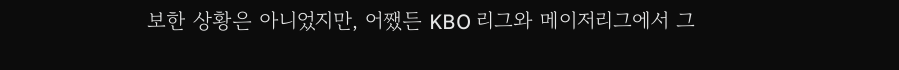보한 상황은 아니었지만, 어쨌든 KBO 리그와 메이저리그에서 그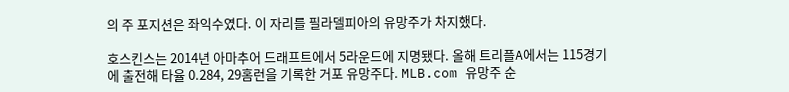의 주 포지션은 좌익수였다. 이 자리를 필라델피아의 유망주가 차지했다.

호스킨스는 2014년 아마추어 드래프트에서 5라운드에 지명됐다. 올해 트리플A에서는 115경기에 출전해 타율 0.284, 29홈런을 기록한 거포 유망주다. MLB.com 유망주 순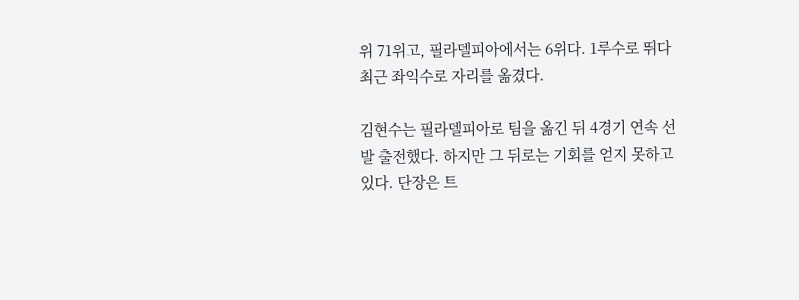위 71위고, 필라델피아에서는 6위다. 1루수로 뛰다 최근 좌익수로 자리를 옮겼다.

김현수는 필라델피아로 팀을 옮긴 뒤 4경기 연속 선발 출전했다. 하지만 그 뒤로는 기회를 얻지 못하고 있다. 단장은 트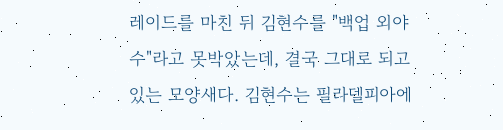레이드를 마친 뒤 김현수를 "백업 외야수"라고 못박았는데, 결국 그대로 되고 있는 모양새다. 김현수는 필라델피아에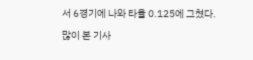서 6경기에 나와 타율 0.125에 그쳤다.

많이 본 기사